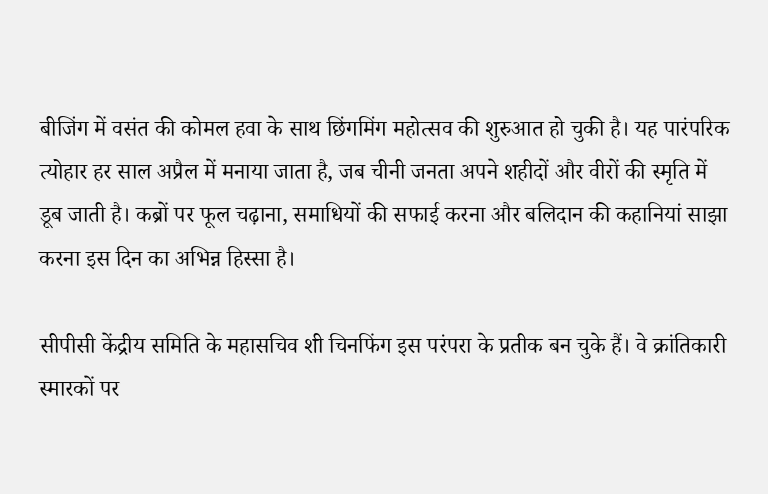बीजिंग में वसंत की कोमल हवा के साथ छिंगमिंग महोत्सव की शुरुआत हो चुकी है। यह पारंपरिक त्योहार हर साल अप्रैल में मनाया जाता है, जब चीनी जनता अपने शहीदों और वीरों की स्मृति में डूब जाती है। कब्रों पर फूल चढ़ाना, समाधियों की सफाई करना और बलिदान की कहानियां साझा करना इस दिन का अभिन्न हिस्सा है।

सीपीसी केंद्रीय समिति के महासचिव शी चिनफिंग इस परंपरा के प्रतीक बन चुके हैं। वे क्रांतिकारी स्मारकों पर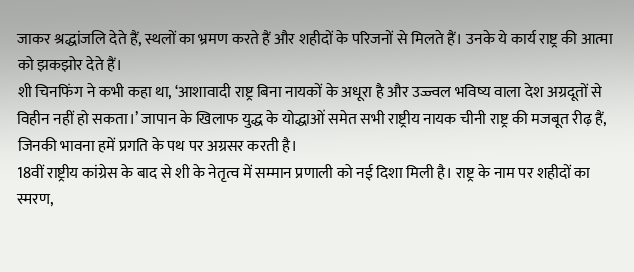जाकर श्रद्धांजलि देते हैं, स्थलों का भ्रमण करते हैं और शहीदों के परिजनों से मिलते हैं। उनके ये कार्य राष्ट्र की आत्मा को झकझोर देते हैं।
शी चिनफिंग ने कभी कहा था, ‘आशावादी राष्ट्र बिना नायकों के अधूरा है और उज्ज्वल भविष्य वाला देश अग्रदूतों से विहीन नहीं हो सकता।’ जापान के खिलाफ युद्ध के योद्धाओं समेत सभी राष्ट्रीय नायक चीनी राष्ट्र की मजबूत रीढ़ हैं, जिनकी भावना हमें प्रगति के पथ पर अग्रसर करती है।
18वीं राष्ट्रीय कांग्रेस के बाद से शी के नेतृत्व में सम्मान प्रणाली को नई दिशा मिली है। राष्ट्र के नाम पर शहीदों का स्मरण,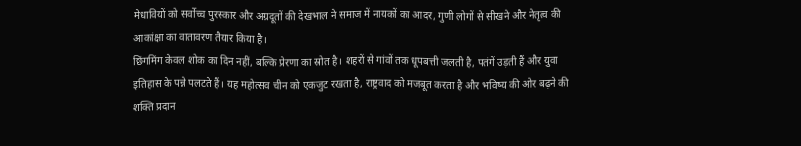मेधावियों को सर्वोच्च पुरस्कार और अग्रदूतों की देखभाल ने समाज में नायकों का आदर, गुणी लोगों से सीखने और नेतृत्व की आकांक्षा का वातावरण तैयार किया है।
छिंगमिंग केवल शोक का दिन नहीं, बल्कि प्रेरणा का स्रोत है। शहरों से गांवों तक धूपबत्ती जलती है, पतंगें उड़ती हैं और युवा इतिहास के पन्ने पलटते हैं। यह महोत्सव चीन को एकजुट रखता है, राष्ट्रवाद को मजबूत करता है और भविष्य की ओर बढ़ने की शक्ति प्रदान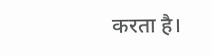करता है।